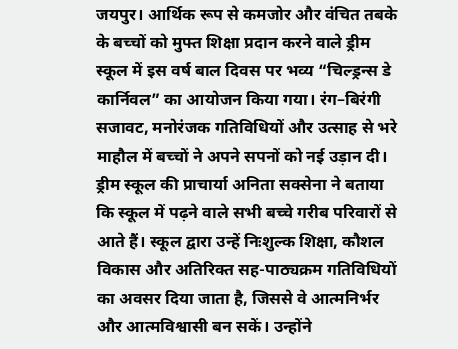जयपुर। आर्थिक रूप से कमजोर और वंचित तबके के बच्चों को मुफ्त शिक्षा प्रदान करने वाले ड्रीम स्कूल में इस वर्ष बाल दिवस पर भव्य “चिल्ड्रन्स डे कार्निवल” का आयोजन किया गया। रंग–बिरंगी सजावट, मनोरंजक गतिविधियों और उत्साह से भरे माहौल में बच्चों ने अपने सपनों को नई उड़ान दी।
ड्रीम स्कूल की प्राचार्या अनिता सक्सेना ने बताया कि स्कूल में पढ़ने वाले सभी बच्चे गरीब परिवारों से आते हैं। स्कूल द्वारा उन्हें निःशुल्क शिक्षा, कौशल विकास और अतिरिक्त सह-पाठ्यक्रम गतिविधियों का अवसर दिया जाता है, जिससे वे आत्मनिर्भर और आत्मविश्वासी बन सकें। उन्होंने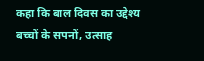कहा कि बाल दिवस का उद्देश्य बच्चों के सपनों, उत्साह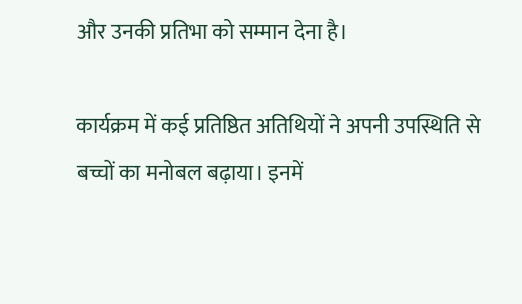और उनकी प्रतिभा को सम्मान देना है।

कार्यक्रम में कई प्रतिष्ठित अतिथियों ने अपनी उपस्थिति से बच्चों का मनोबल बढ़ाया। इनमें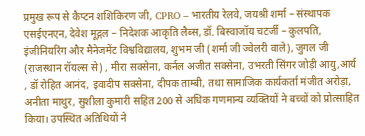प्रमुख रूप से कैप्टन शशिकिरण जी, CPRO – भारतीय रेलवे, जयश्री शर्मा – संस्थापक एसईएनएन, देवेश मूद्गल – निदेशक आकृति लैब्स, डॉ. बिस्वाजॉय चटर्जी – कुलपति, इंजीनियरिंग और मैनेजमेंट विश्वविद्यालय, शुभम जी (शर्मा जी ज्वेलरी वाले), जुगल जी (राजस्थान रॉयल्स से) , मीरा सक्सेना, कर्नल अजीत सक्सेना, उभरती सिंगर जोड़ी आयु,आर्य , डॉ रोहित आनंद, इवादीप सक्सेना, दीपक ताम्बी, तथा सामाजिक कार्यकर्ता मंजीत अरोड़ा, अनीता माथुर, सुशीला कुमारी सहित 200 से अधिक गणमान्य व्यक्तियों ने बच्चों को प्रोत्साहित किया। उपस्थित अतिथियों ने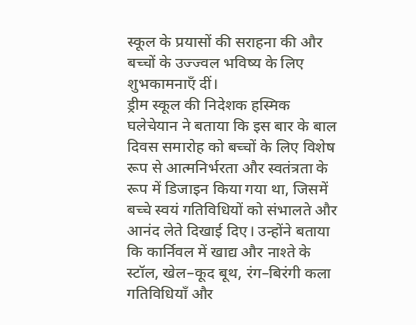स्कूल के प्रयासों की सराहना की और बच्चों के उज्ज्वल भविष्य के लिए शुभकामनाएँ दीं।
ड्रीम स्कूल की निदेशक हस्मिक घलेचेयान ने बताया कि इस बार के बाल दिवस समारोह को बच्चों के लिए विशेष रूप से आत्मनिर्भरता और स्वतंत्रता के रूप में डिजाइन किया गया था, जिसमें बच्चे स्वयं गतिविधियों को संभालते और आनंद लेते दिखाई दिए। उन्होंने बताया कि कार्निवल में खाद्य और नाश्ते के स्टॉल, खेल–कूद बूथ, रंग–बिरंगी कला गतिविधियाँ और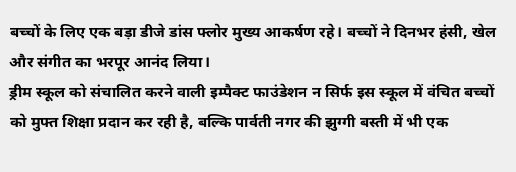बच्चों के लिए एक बड़ा डीजे डांस फ्लोर मुख्य आकर्षण रहे। बच्चों ने दिनभर हंसी, खेल और संगीत का भरपूर आनंद लिया।
ड्रीम स्कूल को संचालित करने वाली इम्पैक्ट फाउंडेशन न सिर्फ इस स्कूल में वंचित बच्चों को मुफ्त शिक्षा प्रदान कर रही है, बल्कि पार्वती नगर की झुग्गी बस्ती में भी एक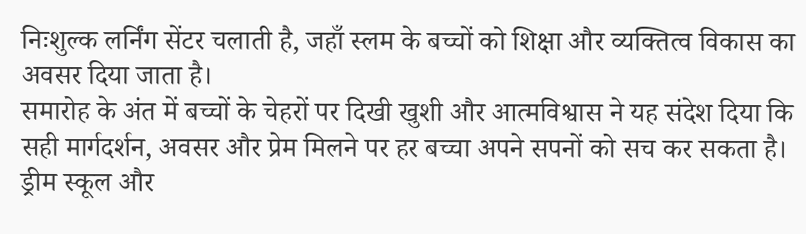निःशुल्क लर्निंग सेंटर चलाती है, जहाँ स्लम के बच्चों को शिक्षा और व्यक्तित्व विकास का अवसर दिया जाता है।
समारोह के अंत में बच्चों के चेहरों पर दिखी खुशी और आत्मविश्वास ने यह संदेश दिया कि सही मार्गदर्शन, अवसर और प्रेम मिलने पर हर बच्चा अपने सपनों को सच कर सकता है। ड्रीम स्कूल और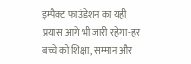इम्पैक्ट फाउंडेशन का यही प्रयास आगे भी जारी रहेगा-हर बच्चे को शिक्षा, सम्मान और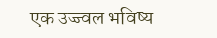एक उज्ज्वल भविष्य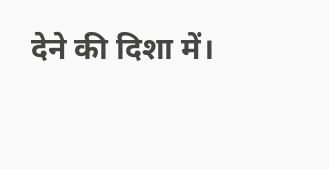देने की दिशा में।